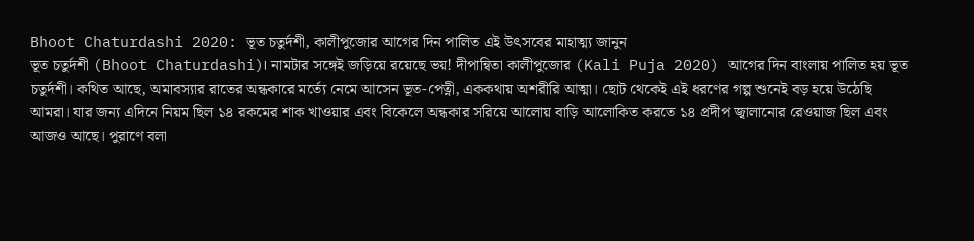Bhoot Chaturdashi 2020: ভূত চতুর্দশী, কালীপুজোর আগের দিন পালিত এই উৎসবের মাহাত্ম্য জানুন
ভূত চতুর্দশী (Bhoot Chaturdashi)। নামটার সঙ্গেই জড়িয়ে রয়েছে ভয়! দীপান্বিতা কালীপুজোর (Kali Puja 2020) আগের দিন বাংলায় পালিত হয় ভূত চতুর্দশী। কথিত আছে, অমাবস্যার রাতের অন্ধকারে মর্ত্যে নেমে আসেন ভূত-পেত্নী, এককথায় অশরীরি আত্মা। ছোট থেকেই এই ধরণের গল্প শুনেই বড় হয়ে উঠেছি আমরা। যার জন্য এদিনে নিয়ম ছিল ১৪ রকমের শাক খাওয়ার এবং বিকেলে অন্ধকার সরিয়ে আলোয় বাড়ি আলোকিত করতে ১৪ প্রদীপ জ্বালানোর রেওয়াজ ছিল এবং আজও আছে। পুরাণে বলা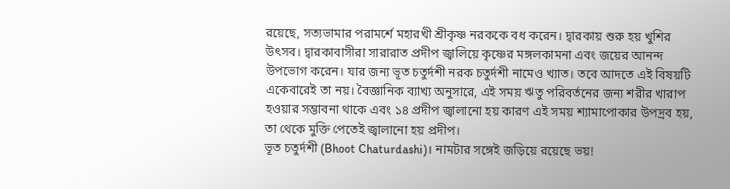রয়েছে, সত্যভামার পরামর্শে মহারখী শ্রীকৃষ্ণ নরককে বধ করেন। দ্বারকায় শুরু হয় খুশির উৎসব। দ্বারকাবাসীরা সারারাত প্রদীপ জ্বালিয়ে কৃষ্ণের মঙ্গলকামনা এবং জয়ের আনন্দ উপভোগ করেন। যার জন্য ভূত চতুর্দশী নরক চতুর্দশী নামেও খ্যাত। তবে আদতে এই বিষয়টি একেবারেই তা নয়। বৈজ্ঞানিক ব্যাখ্য অনুসারে, এই সময় ঋতু পরিবর্তনের জন্য শরীর খারাপ হওয়ার সম্ভাবনা থাকে এবং ১৪ প্রদীপ জ্বালানো হয় কারণ এই সময় শ্যামাপোকার উপদ্রব হয়, তা থেকে মুক্তি পেতেই জ্বালানো হয় প্রদীপ।
ভূত চতুর্দশী (Bhoot Chaturdashi)। নামটার সঙ্গেই জড়িয়ে রয়েছে ভয়!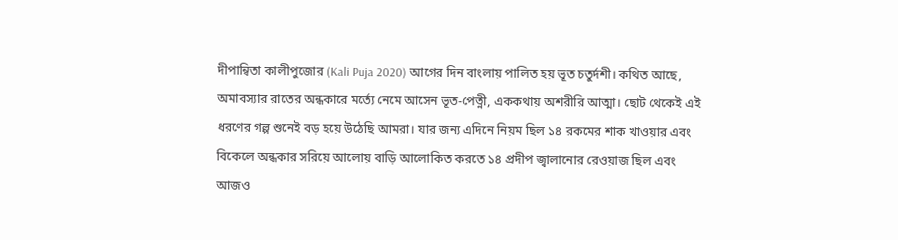দীপান্বিতা কালীপুজোর (Kali Puja 2020) আগের দিন বাংলায় পালিত হয় ভূত চতুর্দশী। কথিত আছে, অমাবস্যার রাতের অন্ধকারে মর্ত্যে নেমে আসেন ভূত-পেত্নী, এককথায় অশরীরি আত্মা। ছোট থেকেই এই ধরণের গল্প শুনেই বড় হয়ে উঠেছি আমরা। যার জন্য এদিনে নিয়ম ছিল ১৪ রকমের শাক খাওয়ার এবং বিকেলে অন্ধকার সরিয়ে আলোয় বাড়ি আলোকিত করতে ১৪ প্রদীপ জ্বালানোর রেওয়াজ ছিল এবং আজও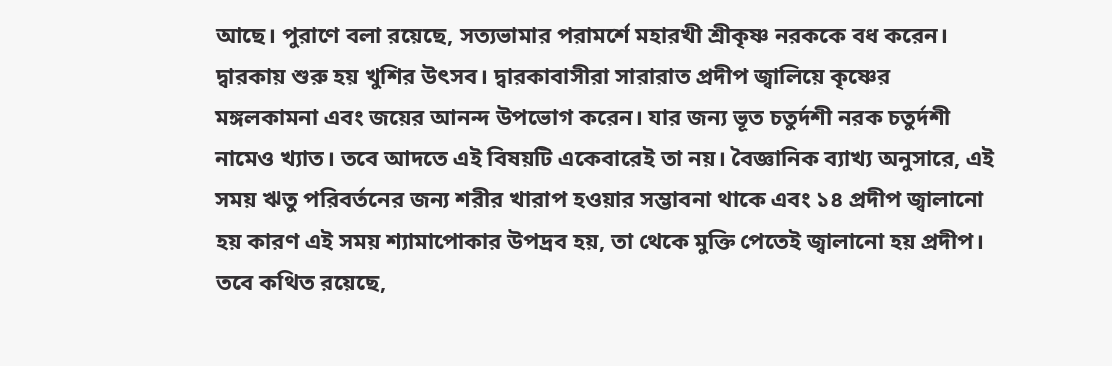আছে। পুরাণে বলা রয়েছে, সত্যভামার পরামর্শে মহারখী শ্রীকৃষ্ণ নরককে বধ করেন। দ্বারকায় শুরু হয় খুশির উৎসব। দ্বারকাবাসীরা সারারাত প্রদীপ জ্বালিয়ে কৃষ্ণের মঙ্গলকামনা এবং জয়ের আনন্দ উপভোগ করেন। যার জন্য ভূত চতুর্দশী নরক চতুর্দশী নামেও খ্যাত। তবে আদতে এই বিষয়টি একেবারেই তা নয়। বৈজ্ঞানিক ব্যাখ্য অনুসারে, এই সময় ঋতু পরিবর্তনের জন্য শরীর খারাপ হওয়ার সম্ভাবনা থাকে এবং ১৪ প্রদীপ জ্বালানো হয় কারণ এই সময় শ্যামাপোকার উপদ্রব হয়, তা থেকে মুক্তি পেতেই জ্বালানো হয় প্রদীপ।
তবে কথিত রয়েছে,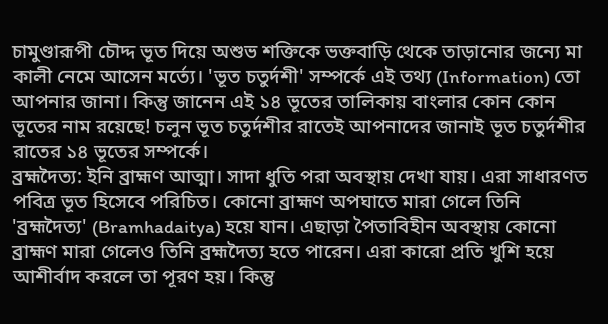চামুণ্ডারূপী চৌদ্দ ভূত দিয়ে অশুভ শক্তিকে ভক্তবাড়ি থেকে তাড়ানোর জন্যে মা কালী নেমে আসেন মর্ত্যে। 'ভূত চতুর্দশী' সম্পর্কে এই তথ্য (Information) তো আপনার জানা। কিন্তু জানেন এই ১৪ ভূতের তালিকায় বাংলার কোন কোন ভূতের নাম রয়েছে! চলুন ভূত চতুর্দশীর রাতেই আপনাদের জানাই ভূত চতুর্দশীর রাতের ১৪ ভূতের সম্পর্কে।
ব্রহ্মদৈত্য: ইনি ব্রাহ্মণ আত্মা। সাদা ধুতি পরা অবস্থায় দেখা যায়। এরা সাধারণত পবিত্র ভূত হিসেবে পরিচিত। কোনো ব্রাহ্মণ অপঘাতে মারা গেলে তিনি 'ব্রহ্মদৈত্য' (Bramhadaitya) হয়ে যান। এছাড়া পৈতাবিহীন অবস্থায় কোনো ব্রাহ্মণ মারা গেলেও তিনি ব্রহ্মদৈত্য হতে পারেন। এরা কারো প্রতি খুশি হয়ে আশীর্বাদ করলে তা পূরণ হয়। কিন্তু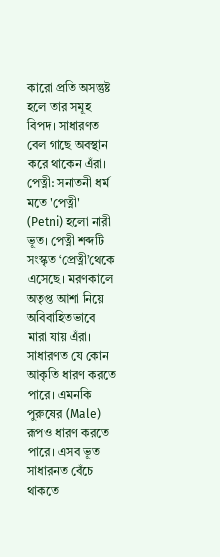কারো প্রতি অসন্তুষ্ট হলে তার সমূহ বিপদ। সাধারণত বেল গাছে অবস্থান করে থাকেন এঁরা।
পেত্নী: সনাতনী ধর্ম মতে 'পেত্নী' (Petni) হলো নারী ভূত। পেত্নী শব্দটি সংস্কৃত ‘প্রেত্নী’থেকে এসেছে। মরণকালে অতৃপ্ত আশা নিয়ে অবিবাহিতভাবে মারা যায় এঁরা। সাধারণত যে কোন আকৃতি ধারণ করতে পারে। এমনকি পুরুষের (Male) রূপও ধারণ করতে পারে। এসব ভূত সাধারনত বেঁচে থাকতে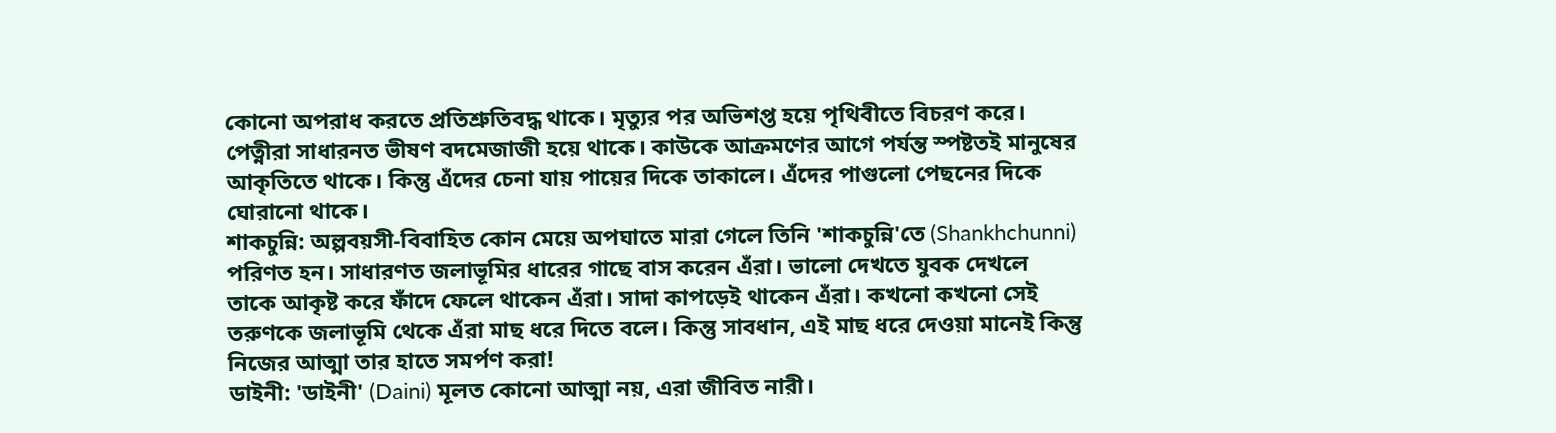কোনো অপরাধ করতে প্রতিশ্রুতিবদ্ধ থাকে। মৃত্যুর পর অভিশপ্ত হয়ে পৃথিবীতে বিচরণ করে। পেত্নীরা সাধারনত ভীষণ বদমেজাজী হয়ে থাকে। কাউকে আক্রমণের আগে পর্যন্ত স্পষ্টতই মানুষের আকৃতিতে থাকে। কিন্তু এঁদের চেনা যায় পায়ের দিকে তাকালে। এঁদের পাগুলো পেছনের দিকে ঘোরানো থাকে।
শাকচুন্নি: অল্পবয়সী-বিবাহিত কোন মেয়ে অপঘাতে মারা গেলে তিনি 'শাকচুন্নি'তে (Shankhchunni) পরিণত হন। সাধারণত জলাভূমির ধারের গাছে বাস করেন এঁরা। ভালো দেখতে যুবক দেখলে তাকে আকৃষ্ট করে ফাঁদে ফেলে থাকেন এঁরা। সাদা কাপড়েই থাকেন এঁরা। কখনো কখনো সেই তরুণকে জলাভূমি থেকে এঁরা মাছ ধরে দিতে বলে। কিন্তু সাবধান, এই মাছ ধরে দেওয়া মানেই কিন্তু নিজের আত্মা তার হাতে সমর্পণ করা!
ডাইনী: 'ডাইনী' (Daini) মূলত কোনো আত্মা নয়, এরা জীবিত নারী।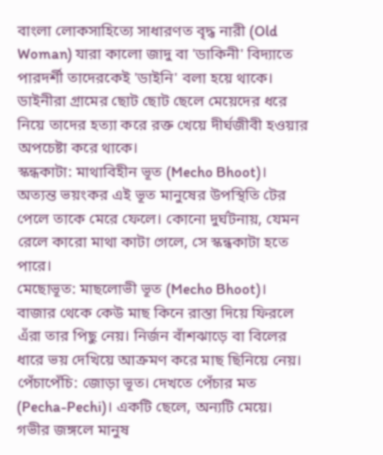বাংলা লোকসাহিত্যে সাধারণত বৃদ্ধ নারী (Old Woman) যারা কালো জাদু বা 'ডাকিনী' বিদ্যাতে পারদর্শী তাদেরকেই 'ডাইনি' বলা হয়ে থাকে। ডাইনীরা গ্রামের ছোট ছোট ছেলে মেয়েদের ধরে নিয়ে তাদের হত্যা করে রক্ত খেয়ে দীর্ঘজীবী হওয়ার অপচেষ্টা করে থাকে।
স্কন্ধকাটা: মাথাবিহীন ভূত (Mecho Bhoot)। অত্যন্ত ভয়ংকর এই ভূত মানুষের উপস্থিতি টের পেলে তাকে মেরে ফেলে। কোনো দুর্ঘটনায়, যেমন রেলে কারো মাথা কাটা গেলে, সে স্কন্ধকাটা হতে পারে।
মেছোভূত: মাছলোভী ভূত (Mecho Bhoot)। বাজার থেকে কেউ মাছ কিনে রাস্তা দিয়ে ফিরলে এঁরা তার পিছু নেয়। নির্জন বাঁশঝাড়ে বা বিলের ধারে ভয় দেখিয়ে আক্রমণ করে মাছ ছিনিয়ে নেয়।
পেঁচাপেঁচি: জোড়া ভূত। দেখতে পেঁচার মত (Pecha-Pechi)। একটি ছেলে, অন্যটি মেয়ে। গভীর জঙ্গলে মানুষ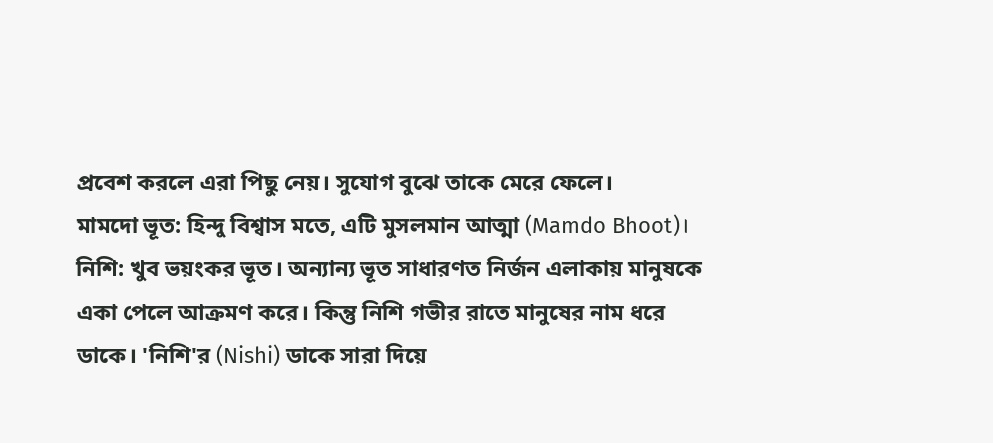প্রবেশ করলে এরা পিছু নেয়। সুযোগ বুঝে তাকে মেরে ফেলে।
মামদো ভূত: হিন্দু বিশ্বাস মতে, এটি মুসলমান আত্মা (Mamdo Bhoot)।
নিশি: খুব ভয়ংকর ভূত। অন্যান্য ভূত সাধারণত নির্জন এলাকায় মানুষকে একা পেলে আক্রমণ করে। কিন্তু নিশি গভীর রাতে মানুষের নাম ধরে ডাকে। 'নিশি'র (Nishi) ডাকে সারা দিয়ে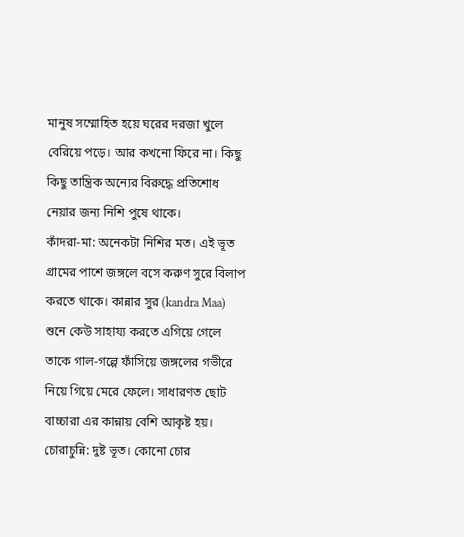মানুষ সম্মোহিত হয়ে ঘরের দরজা খুলে বেরিয়ে পড়ে। আর কখনো ফিরে না। কিছু কিছু তান্ত্রিক অন্যের বিরুদ্ধে প্রতিশোধ নেয়ার জন্য নিশি পুষে থাকে।
কাঁদরা-মা: অনেকটা নিশির মত। এই ভূত গ্রামের পাশে জঙ্গলে বসে করুণ সুরে বিলাপ করতে থাকে। কান্নার সুর (kandra Maa) শুনে কেউ সাহায্য করতে এগিয়ে গেলে তাকে গাল-গল্পে ফাঁসিয়ে জঙ্গলের গভীরে নিয়ে গিয়ে মেরে ফেলে। সাধারণত ছোট বাচ্চারা এর কান্নায় বেশি আকৃষ্ট হয়।
চোরাচুন্নি: দুষ্ট ভূত। কোনো চোর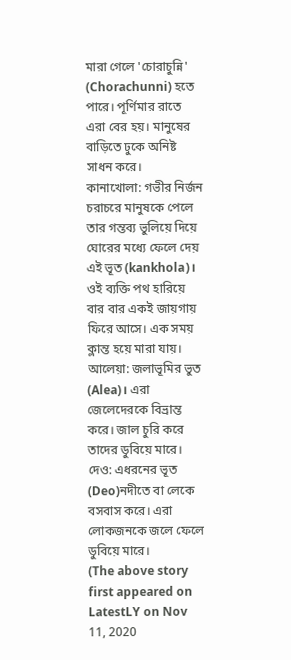মারা গেলে 'চোরাচুন্নি' (Chorachunni) হতে পারে। পূর্ণিমার রাতে এরা বের হয়। মানুষের বাড়িতে ঢুকে অনিষ্ট সাধন করে।
কানাখোলা: গভীর নির্জন চরাচরে মানুষকে পেলে তার গন্তব্য ভুলিয়ে দিয়ে ঘোরের মধ্যে ফেলে দেয় এই ভূত (kankhola)। ওই ব্যক্তি পথ হারিয়ে বার বার একই জায়গায় ফিরে আসে। এক সময় ক্লান্ত হয়ে মারা যায়।
আলেয়া: জলাভূমির ভুত (Alea)। এরা জেলেদেরকে বিভ্রান্ত করে। জাল চুরি করে তাদের ডুবিয়ে মারে।
দেও: এধরনের ভূত (Deo)নদীতে বা লেকে বসবাস করে। এরা লোকজনকে জলে ফেলে ডুবিয়ে মারে।
(The above story first appeared on LatestLY on Nov 11, 2020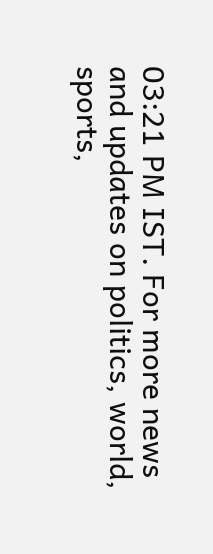03:21 PM IST. For more news and updates on politics, world, sports,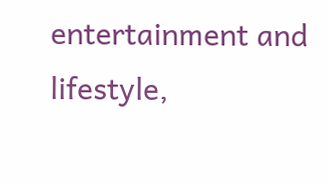entertainment and lifestyle,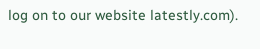log on to our website latestly.com).